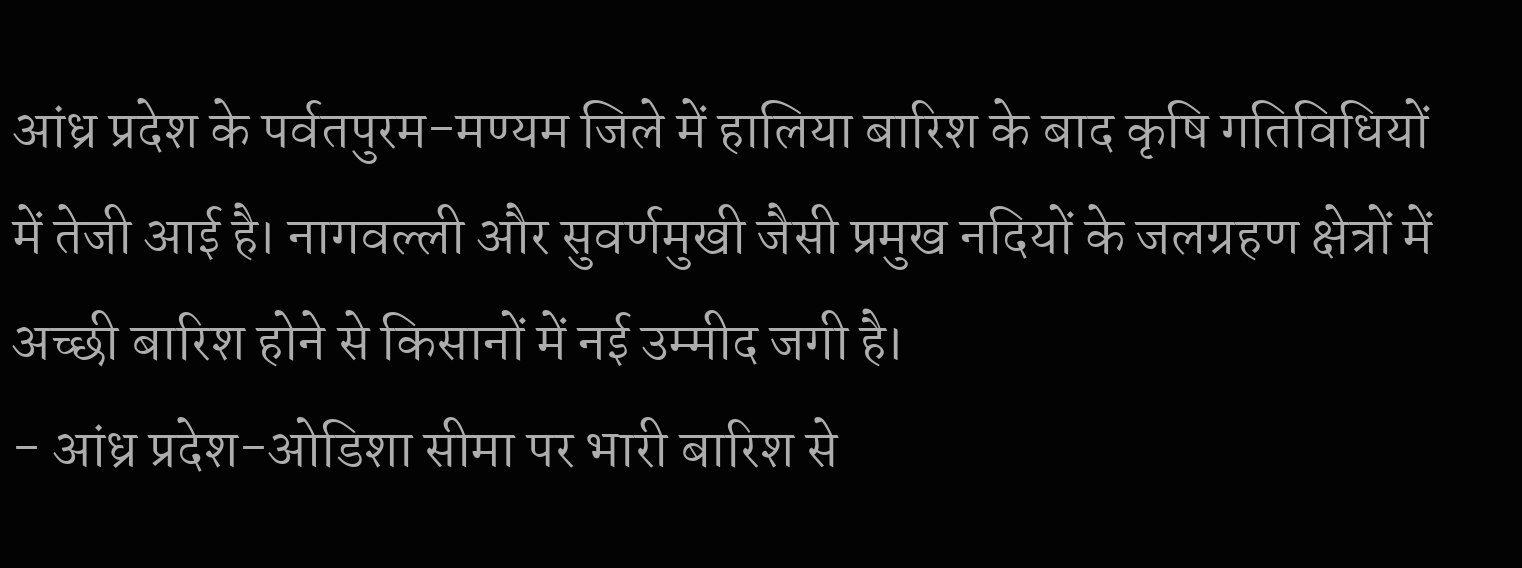आंध्र प्रदेश के पर्वतपुरम-मण्यम जिले में हालिया बारिश के बाद कृषि गतिविधियों में तेजी आई है। नागवल्ली और सुवर्णमुखी जैसी प्रमुख नदियों के जलग्रहण क्षेत्रों में अच्छी बारिश होने से किसानों में नई उम्मीद जगी है।
- आंध्र प्रदेश-ओडिशा सीमा पर भारी बारिश से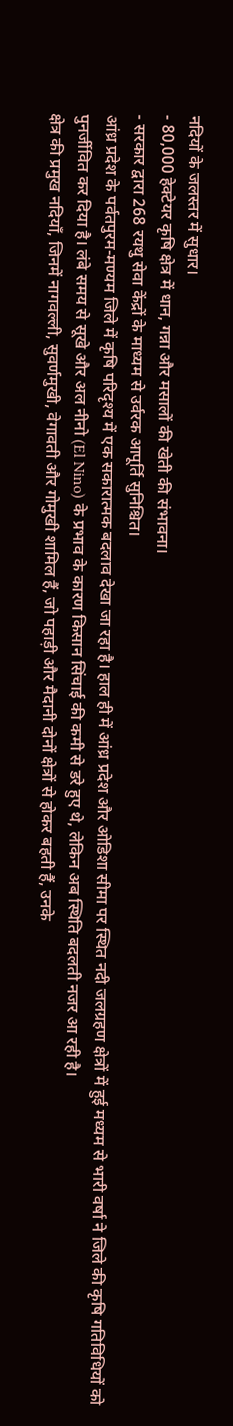नदियों के जलस्तर में सुधार।
- 80,000 हेक्टेयर कृषि क्षेत्र में धान, गन्ना और मसालों की खेती की संभावना।
- सरकार द्वारा 268 रयथु सेवा केंद्रों के माध्यम से उर्वरक आपूर्ति सुनिश्चित।
आंध्र प्रदेश के पर्वतपुरम-मण्यम जिले में कृषि परिदृश्य में एक सकारात्मक बदलाव देखा जा रहा है। हाल ही में आंध्र प्रदेश और ओडिशा सीमा पर स्थित नदी जलग्रहण क्षेत्रों में हुई मध्यम से भारी वर्षा ने जिले की कृषि गतिविधियों को पुनर्जीवित कर दिया है। लंबे समय से सूखे और अल नीनो (El Nino) के प्रभाव के कारण किसान सिंचाई की कमी से डरे हुए थे, लेकिन अब स्थिति बदलती नजर आ रही है।
क्षेत्र की प्रमुख नदियाँ, जिनमें नागवल्ली, सुवर्णमुखी, वेगावती और गोमुखी शामिल हैं, जो पहाड़ी और मैदानी दोनों क्षेत्रों से होकर बहती हैं, उनके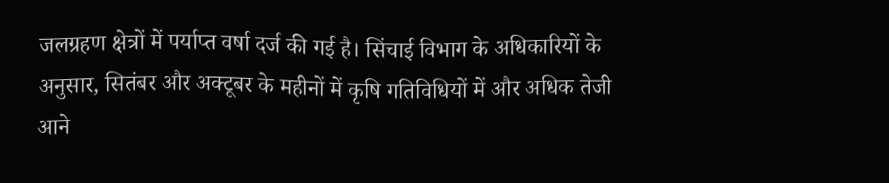जलग्रहण क्षेत्रों में पर्याप्त वर्षा दर्ज की गई है। सिंचाई विभाग के अधिकारियों के अनुसार, सितंबर और अक्टूबर के महीनों में कृषि गतिविधियों में और अधिक तेजी आने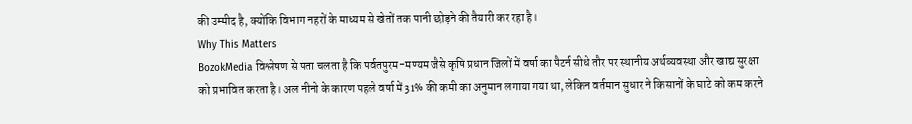की उम्मीद है, क्योंकि विभाग नहरों के माध्यम से खेतों तक पानी छोड़ने की तैयारी कर रहा है।
Why This Matters
BozokMedia विश्लेषण से पता चलता है कि पर्वतपुरम-मण्यम जैसे कृषि प्रधान जिलों में वर्षा का पैटर्न सीधे तौर पर स्थानीय अर्थव्यवस्था और खाद्य सुरक्षा को प्रभावित करता है। अल नीनो के कारण पहले वर्षा में 31% की कमी का अनुमान लगाया गया था, लेकिन वर्तमान सुधार ने किसानों के घाटे को कम करने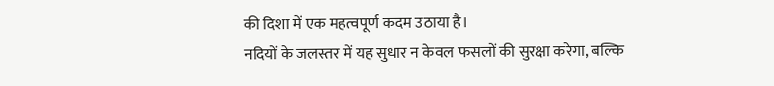की दिशा में एक महत्वपूर्ण कदम उठाया है।
नदियों के जलस्तर में यह सुधार न केवल फसलों की सुरक्षा करेगा, बल्कि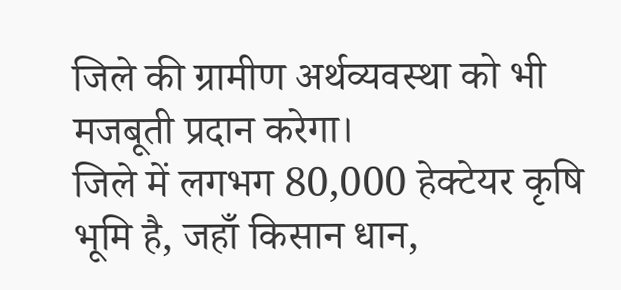जिले की ग्रामीण अर्थव्यवस्था को भी मजबूती प्रदान करेगा।
जिले में लगभग 80,000 हेक्टेयर कृषि भूमि है, जहाँ किसान धान,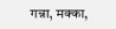गन्ना, मक्का,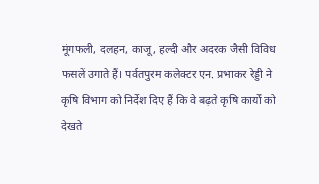मूंगफली, दलहन, काजू, हल्दी और अदरक जैसी विविध फसलें उगाते हैं। पर्वतपुरम कलेक्टर एन. प्रभाकर रेड्डी ने कृषि विभाग को निर्देश दिए हैं कि वे बढ़ते कृषि कार्यों को देखते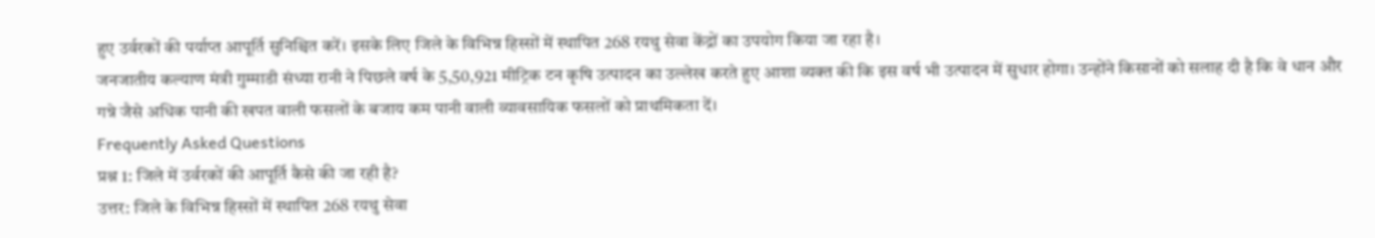हुए उर्वरकों की पर्याप्त आपूर्ति सुनिश्चित करें। इसके लिए जिले के विभिन्न हिस्सों में स्थापित 268 रयथु सेवा केंद्रों का उपयोग किया जा रहा है।
जनजातीय कल्याण मंत्री गुम्माडी संध्या रानी ने पिछले वर्ष के 5,50,921 मीट्रिक टन कृषि उत्पादन का उल्लेख करते हुए आशा व्यक्त की कि इस वर्ष भी उत्पादन में सुधार होगा। उन्होंने किसानों को सलाह दी है कि वे धान और गन्ने जैसे अधिक पानी की खपत वाली फसलों के बजाय कम पानी वाली व्यावसायिक फसलों को प्राथमिकता दें।
Frequently Asked Questions
प्रश्न 1: जिले में उर्वरकों की आपूर्ति कैसे की जा रही है?
उत्तर: जिले के विभिन्न हिस्सों में स्थापित 268 रयथु सेवा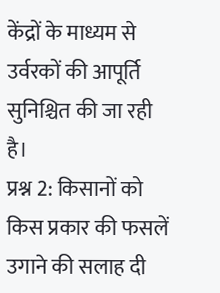केंद्रों के माध्यम से उर्वरकों की आपूर्ति सुनिश्चित की जा रही है।
प्रश्न 2: किसानों को किस प्रकार की फसलें उगाने की सलाह दी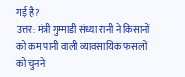गई है?
उत्तर: मंत्री गुम्माडी संध्या रानी ने किसानों को कम पानी वाली व्यावसायिक फसलों को चुनने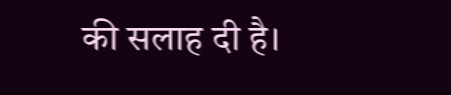की सलाह दी है।